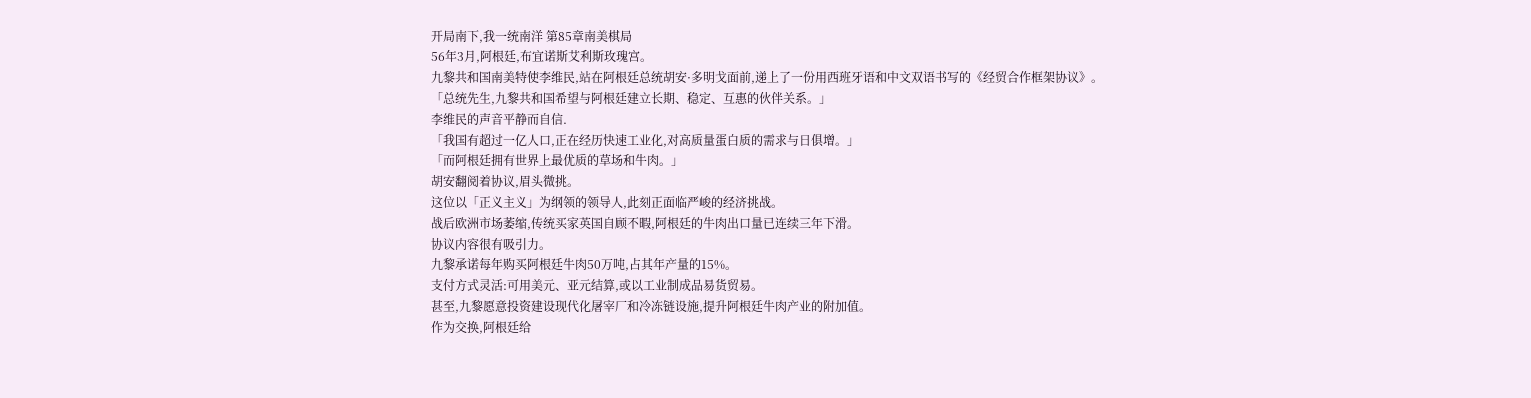开局南下,我一统南洋 第85章南美棋局
56年3月,阿根廷,布宜诺斯艾利斯玫瑰宫。
九黎共和国南美特使李维民,站在阿根廷总统胡安·多明戈面前,递上了一份用西班牙语和中文双语书写的《经贸合作框架协议》。
「总统先生,九黎共和国希望与阿根廷建立长期、稳定、互惠的伙伴关系。」
李维民的声音平静而自信.
「我国有超过一亿人口,正在经历快速工业化,对高质量蛋白质的需求与日俱增。」
「而阿根廷拥有世界上最优质的草场和牛肉。」
胡安翻阅着协议,眉头微挑。
这位以「正义主义」为纲领的领导人,此刻正面临严峻的经济挑战。
战后欧洲市场萎缩,传统买家英国自顾不暇,阿根廷的牛肉出口量已连续三年下滑。
协议内容很有吸引力。
九黎承诺每年购买阿根廷牛肉50万吨,占其年产量的15%。
支付方式灵活:可用美元、亚元结算,或以工业制成品易货贸易。
甚至,九黎愿意投资建设现代化屠宰厂和冷冻链设施,提升阿根廷牛肉产业的附加值。
作为交换,阿根廷给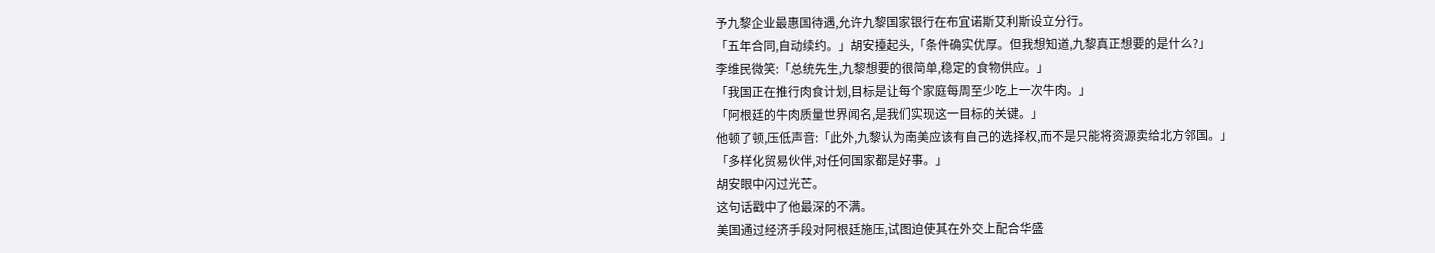予九黎企业最惠国待遇,允许九黎国家银行在布宜诺斯艾利斯设立分行。
「五年合同,自动续约。」胡安擡起头,「条件确实优厚。但我想知道,九黎真正想要的是什么?」
李维民微笑:「总统先生,九黎想要的很简单,稳定的食物供应。」
「我国正在推行肉食计划,目标是让每个家庭每周至少吃上一次牛肉。」
「阿根廷的牛肉质量世界闻名,是我们实现这一目标的关键。」
他顿了顿,压低声音:「此外,九黎认为南美应该有自己的选择权,而不是只能将资源卖给北方邻国。」
「多样化贸易伙伴,对任何国家都是好事。」
胡安眼中闪过光芒。
这句话戳中了他最深的不满。
美国通过经济手段对阿根廷施压,试图迫使其在外交上配合华盛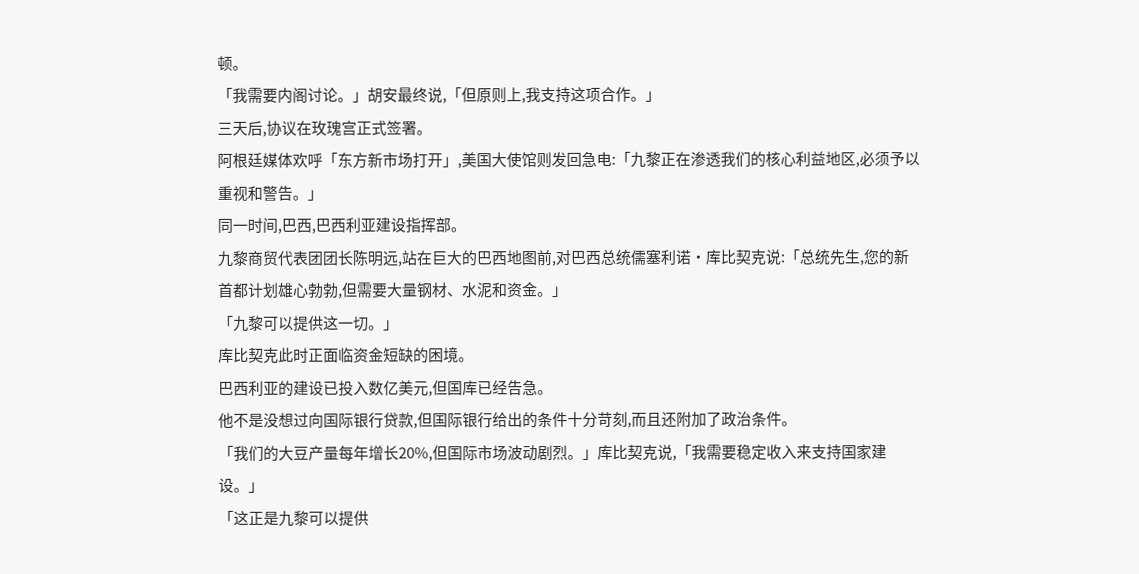顿。
「我需要内阁讨论。」胡安最终说,「但原则上,我支持这项合作。」
三天后,协议在玫瑰宫正式签署。
阿根廷媒体欢呼「东方新市场打开」,美国大使馆则发回急电:「九黎正在渗透我们的核心利益地区,必须予以重视和警告。」
同一时间,巴西,巴西利亚建设指挥部。
九黎商贸代表团团长陈明远,站在巨大的巴西地图前,对巴西总统儒塞利诺·库比契克说:「总统先生,您的新首都计划雄心勃勃,但需要大量钢材、水泥和资金。」
「九黎可以提供这一切。」
库比契克此时正面临资金短缺的困境。
巴西利亚的建设已投入数亿美元,但国库已经告急。
他不是没想过向国际银行贷款,但国际银行给出的条件十分苛刻,而且还附加了政治条件。
「我们的大豆产量每年增长20%,但国际市场波动剧烈。」库比契克说,「我需要稳定收入来支持国家建设。」
「这正是九黎可以提供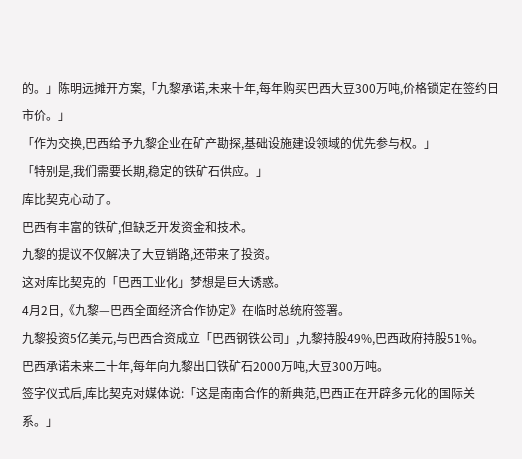的。」陈明远摊开方案,「九黎承诺,未来十年,每年购买巴西大豆300万吨,价格锁定在签约日市价。」
「作为交换,巴西给予九黎企业在矿产勘探,基础设施建设领域的优先参与权。」
「特别是,我们需要长期,稳定的铁矿石供应。」
库比契克心动了。
巴西有丰富的铁矿,但缺乏开发资金和技术。
九黎的提议不仅解决了大豆销路,还带来了投资。
这对库比契克的「巴西工业化」梦想是巨大诱惑。
4月2日,《九黎—巴西全面经济合作协定》在临时总统府签署。
九黎投资5亿美元,与巴西合资成立「巴西钢铁公司」,九黎持股49%,巴西政府持股51%。
巴西承诺未来二十年,每年向九黎出口铁矿石2000万吨,大豆300万吨。
签字仪式后,库比契克对媒体说:「这是南南合作的新典范,巴西正在开辟多元化的国际关系。」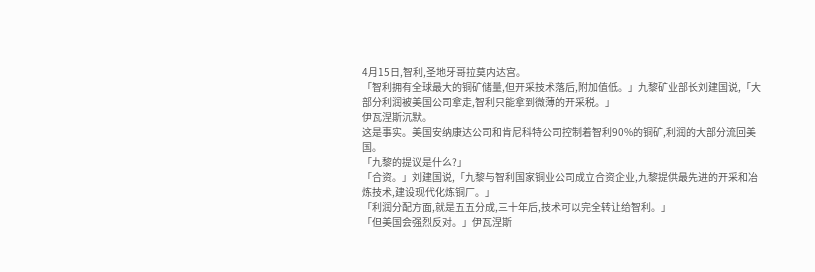4月15日,智利,圣地牙哥拉莫内达宫。
「智利拥有全球最大的铜矿储量,但开采技术落后,附加值低。」九黎矿业部长刘建国说,「大部分利润被美国公司拿走,智利只能拿到微薄的开采税。」
伊瓦涅斯沉默。
这是事实。美国安纳康达公司和肯尼科特公司控制着智利90%的铜矿,利润的大部分流回美国。
「九黎的提议是什么?」
「合资。」刘建国说,「九黎与智利国家铜业公司成立合资企业,九黎提供最先进的开采和冶炼技术,建设现代化炼铜厂。」
「利润分配方面,就是五五分成,三十年后,技术可以完全转让给智利。」
「但美国会强烈反对。」伊瓦涅斯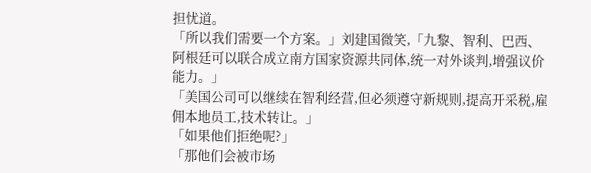担忧道。
「所以我们需要一个方案。」刘建国微笑,「九黎、智利、巴西、阿根廷可以联合成立南方国家资源共同体,统一对外谈判,增强议价能力。」
「美国公司可以继续在智利经营,但必须遵守新规则,提高开采税,雇佣本地员工,技术转让。」
「如果他们拒绝呢?」
「那他们会被市场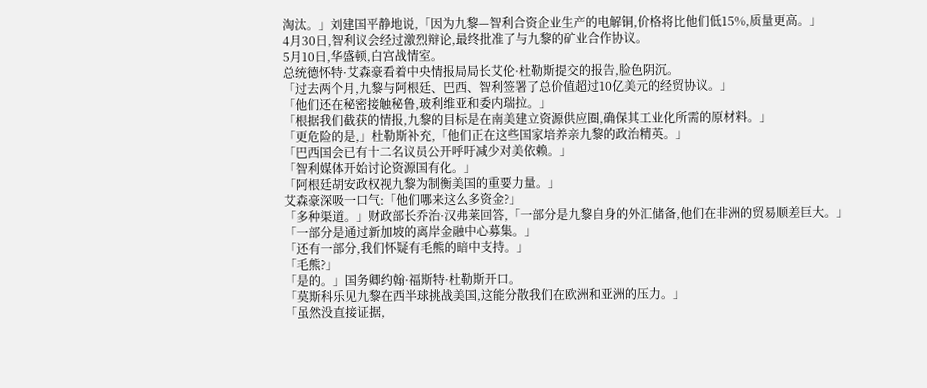淘汰。」刘建国平静地说,「因为九黎—智利合资企业生产的电解铜,价格将比他们低15%,质量更高。」
4月30日,智利议会经过激烈辩论,最终批准了与九黎的矿业合作协议。
5月10日,华盛顿,白宫战情室。
总统德怀特·艾森豪看着中央情报局局长艾伦·杜勒斯提交的报告,脸色阴沉。
「过去两个月,九黎与阿根廷、巴西、智利签署了总价值超过10亿美元的经贸协议。」
「他们还在秘密接触秘鲁,玻利维亚和委内瑞拉。」
「根据我们截获的情报,九黎的目标是在南美建立资源供应圈,确保其工业化所需的原材料。」
「更危险的是,」杜勒斯补充,「他们正在这些国家培养亲九黎的政治精英。」
「巴西国会已有十二名议员公开呼吁减少对美依赖。」
「智利媒体开始讨论资源国有化。」
「阿根廷胡安政权视九黎为制衡美国的重要力量。」
艾森豪深吸一口气:「他们哪来这么多资金?」
「多种渠道。」财政部长乔治·汉弗莱回答,「一部分是九黎自身的外汇储备,他们在非洲的贸易顺差巨大。」
「一部分是通过新加坡的离岸金融中心募集。」
「还有一部分,我们怀疑有毛熊的暗中支持。」
「毛熊?」
「是的。」国务卿约翰·福斯特·杜勒斯开口。
「莫斯科乐见九黎在西半球挑战美国,这能分散我们在欧洲和亚洲的压力。」
「虽然没直接证据,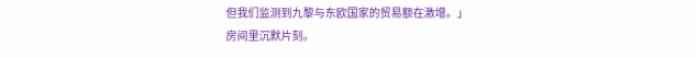但我们监测到九黎与东欧国家的贸易额在激增。」
房间里沉默片刻。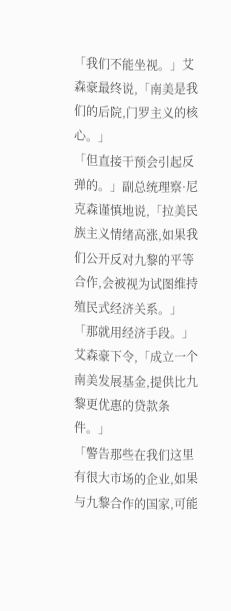「我们不能坐视。」艾森豪最终说,「南美是我们的后院,门罗主义的核心。」
「但直接干预会引起反弹的。」副总统理察·尼克森谨慎地说,「拉美民族主义情绪高涨,如果我们公开反对九黎的平等合作,会被视为试图维持殖民式经济关系。」
「那就用经济手段。」艾森豪下令,「成立一个南美发展基金,提供比九黎更优惠的贷款条件。」
「警告那些在我们这里有很大市场的企业,如果与九黎合作的国家,可能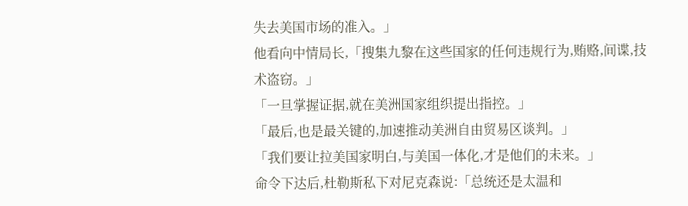失去美国市场的准入。」
他看向中情局长,「搜集九黎在这些国家的任何违规行为,贿赂,间谍,技术盗窃。」
「一旦掌握证据,就在美洲国家组织提出指控。」
「最后,也是最关键的,加速推动美洲自由贸易区谈判。」
「我们要让拉美国家明白,与美国一体化,才是他们的未来。」
命令下达后,杜勒斯私下对尼克森说:「总统还是太温和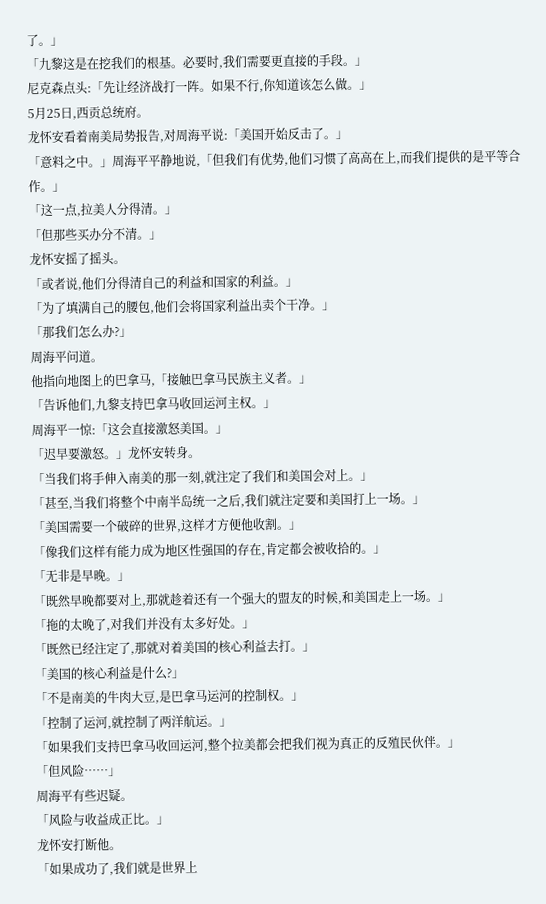了。」
「九黎这是在挖我们的根基。必要时,我们需要更直接的手段。」
尼克森点头:「先让经济战打一阵。如果不行,你知道该怎么做。」
5月25日,西贡总统府。
龙怀安看着南美局势报告,对周海平说:「美国开始反击了。」
「意料之中。」周海平平静地说,「但我们有优势,他们习惯了高高在上,而我们提供的是平等合作。」
「这一点,拉美人分得清。」
「但那些买办分不清。」
龙怀安摇了摇头。
「或者说,他们分得清自己的利益和国家的利益。」
「为了填满自己的腰包,他们会将国家利益出卖个干净。」
「那我们怎么办?」
周海平问道。
他指向地图上的巴拿马,「接触巴拿马民族主义者。」
「告诉他们,九黎支持巴拿马收回运河主权。」
周海平一惊:「这会直接激怒美国。」
「迟早要激怒。」龙怀安转身。
「当我们将手伸入南美的那一刻,就注定了我们和美国会对上。」
「甚至,当我们将整个中南半岛统一之后,我们就注定要和美国打上一场。」
「美国需要一个破碎的世界,这样才方便他收割。」
「像我们这样有能力成为地区性强国的存在,肯定都会被收拾的。」
「无非是早晚。」
「既然早晚都要对上,那就趁着还有一个强大的盟友的时候,和美国走上一场。」
「拖的太晚了,对我们并没有太多好处。」
「既然已经注定了,那就对着美国的核心利益去打。」
「美国的核心利益是什么?」
「不是南美的牛肉大豆,是巴拿马运河的控制权。」
「控制了运河,就控制了两洋航运。」
「如果我们支持巴拿马收回运河,整个拉美都会把我们视为真正的反殖民伙伴。」
「但风险……」
周海平有些迟疑。
「风险与收益成正比。」
龙怀安打断他。
「如果成功了,我们就是世界上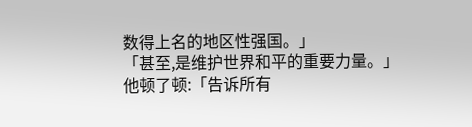数得上名的地区性强国。」
「甚至,是维护世界和平的重要力量。」
他顿了顿:「告诉所有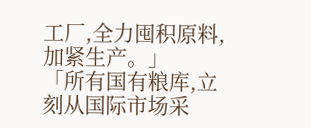工厂,全力囤积原料,加紧生产。」
「所有国有粮库,立刻从国际市场采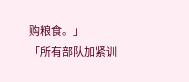购粮食。」
「所有部队加紧训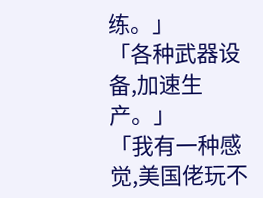练。」
「各种武器设备,加速生产。」
「我有一种感觉,美国佬玩不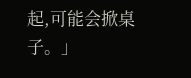起,可能会掀桌子。」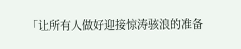「让所有人做好迎接惊涛骇浪的准备